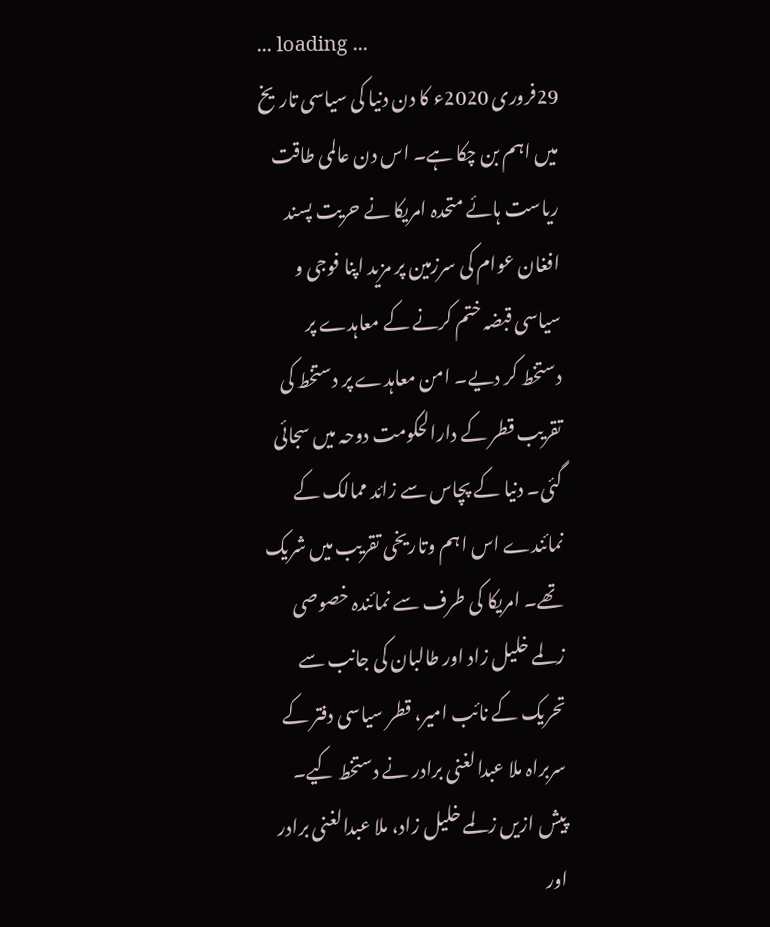... loading ...
29فروری 2020ء کا دن دنیا کی سیاسی تاریخ میں اہم بن چکا ہے۔ اس دن عالمی طاقت ریاست ہائے متحدہ امریکا نے حریت پسند افغان عوام کی سرزمین پر مزید اپنا فوجی و سیاسی قبضہ ختم کرنے کے معاہدے پر دستخط کر دیے۔ امن معاہدے پر دستخط کی تقریب قطر کے دارالحکومت دوحہ میں سجائی گئی۔ دنیا کے پچاس سے زائد ممالک کے نمائندے اس اہم وتاریخی تقریب میں شریک تھے۔ امریکا کی طرف سے نمائندہ خصوصی زلمے خلیل زاد اور طالبان کی جانب سے تحریک کے نائب امیر، قطر سیاسی دفتر کے سربراہ ملا عبدالغنی برادر نے دستخط کیے۔ پیش ازیں زلمے خلیل زاد، ملا عبدالغنی برادر اور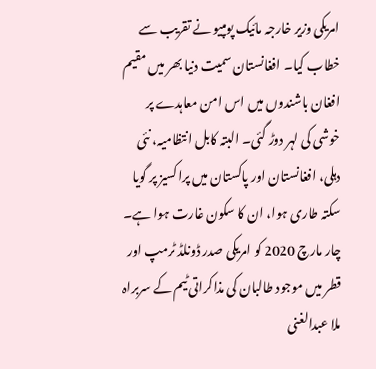امریکی وزیر خارجہ مائیک پومپیو نے تقریب سے خطاب کیا۔ افغانستان سمیت دنیا بھر میں مقیم افغان باشندوں میں اس امن معاہدے پر خوشی کی لہر دوڑ گئی۔ البتہ کابل انتظامیہ، نئی دہلی، افغانستان اور پاکستان میں پراکسیز پر گویا سکتہ طاری ہوا، ان کا سکون غارت ہوا ہے۔ چار مارچ 2020 کو امریکی صدر ڈونلڈ ٹرمپ اور قطر میں موجود طالبان کی مذاکراتی ٹیم کے سربراہ ملا عبدالغنی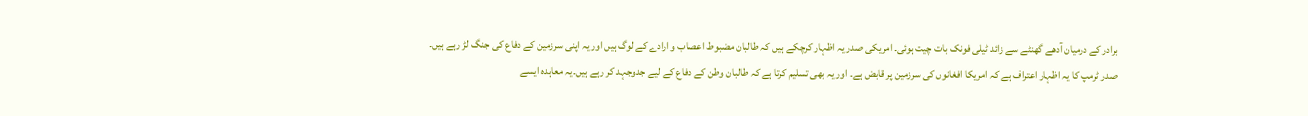برادر کے درمیان آدھے گھنٹے سے زائد ٹیلی فونک بات چیت ہوئی۔ امریکی صدر یہ اظہار کرچکے ہیں کہ طالبان مضبوط اعصاب و ارادے کے لوگ ہیں اور یہ اپنی سرزمین کے دفاع کی جنگ لڑ رہے ہیں۔ صدر ٹرمپ کا یہ اظہار اعتراف ہے کہ امریکا افغانوں کی سرزمین پر قابض ہے۔ اور یہ بھی تسلیم کرتا ہے کہ طالبان وطن کے دفاع کے لیے جدوجہد کر رہے ہیں۔یہ معاہدہ ایسے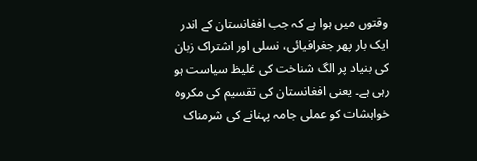وقتوں میں ہوا ہے کہ جب افغانستان کے اندر ایک بار پھر جغرافیائی، نسلی اور اشتراک زبان کی بنیاد پر الگ شناخت کی غلیظ سیاست ہو رہی ہے۔ یعنی افغانستان کی تقسیم کی مکروہ خواہشات کو عملی جامہ پہنانے کی شرمناک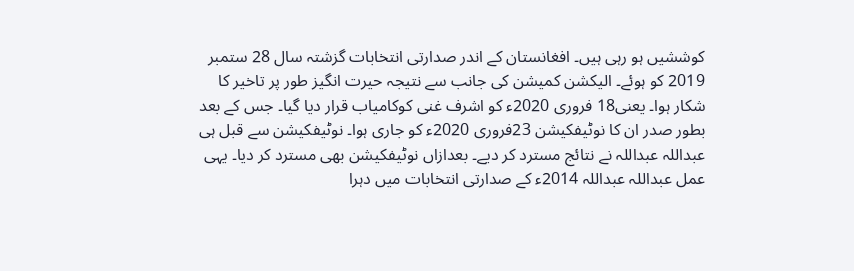کوششیں ہو رہی ہیں۔ افغانستان کے اندر صدارتی انتخابات گزشتہ سال 28 ستمبر 2019 کو ہوئے۔ الیکشن کمیشن کی جانب سے نتیجہ حیرت انگیز طور پر تاخیر کا شکار ہوا۔ یعنی18 فروری 2020ء کو اشرف غنی کوکامیاب قرار دیا گیا۔ جس کے بعد بطور صدر ان کا نوٹیفکیشن 23فروری 2020ء کو جاری ہوا۔ نوٹیفکیشن سے قبل ہی عبداللہ عبداللہ نے نتائج مسترد کر دیے۔ بعدازاں نوٹیفکیشن بھی مسترد کر دیا۔ یہی عمل عبداللہ عبداللہ 2014ء کے صدارتی انتخابات میں دہرا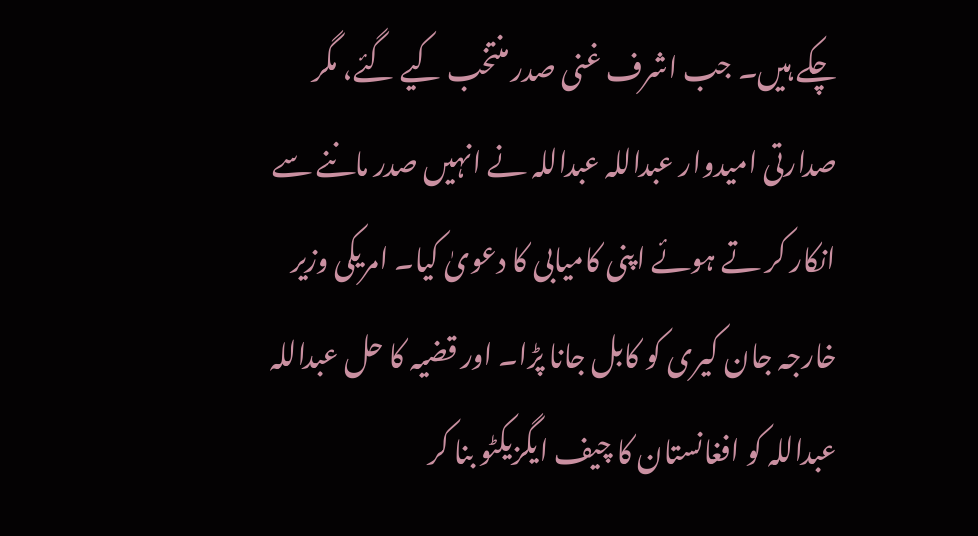چکے ہیں۔ جب اشرف غنی صدر منتخب کیے گئے، مگر صدارتی امیدوار عبداللہ عبداللہ نے انہیں صدر ماننے سے انکار کر تے ہوئے اپنی کامیابی کا دعویٰ کیا۔ امریکی وزیر خارجہ جان کیری کو کابل جانا پڑا۔ اور قضیہ کا حل عبداللہ عبداللہ کو افغانستان کا چیف ایگزیکٹو بنا کر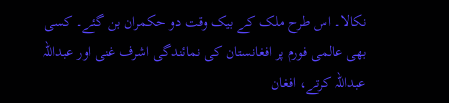نکالا۔ اس طرح ملک کے بیک وقت دو حکمران بن گئے۔ کسی بھی عالمی فورم پر افغانستان کی نمائندگی اشرف غنی اور عبداللہ عبداللہ کرتے، افغان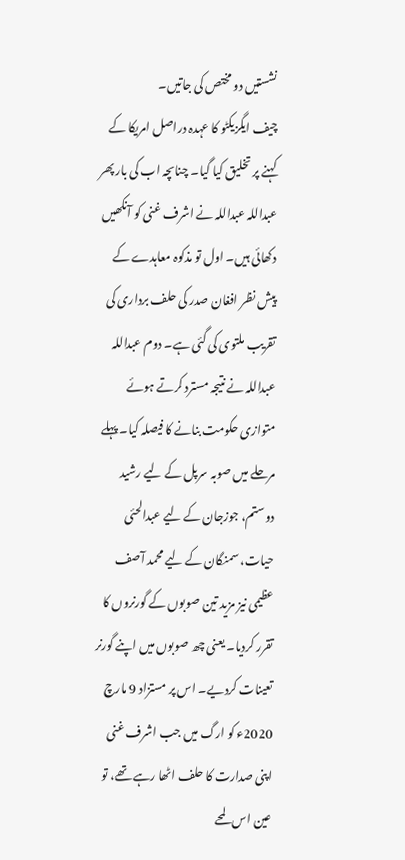نشستیں دو مختص کی جاتیں۔
چیف ایگزیکٹو کا عہدہ دراصل امریکا کے کہنے پر تخلیق کیا گیا۔ چناںچہ اب کی بار پھر عبداللہ عبداللہ نے اشرف غنی کو آنکھیں دکھائی ہیں۔ اول تو مذکوہ معاہدے کے پیش نظر افغان صدر کی حلف برداری کی تقریب ملتوی کی گئی ہے۔ دوم عبداللہ عبداللہ نے نتیجہ مسترد کرتے ہوئے متوازی حکومت بنانے کا فیصلہ کیا۔ پہلے مرحلے میں صوبہ سرپل کے لیے رشید دوستم، جوزجان کے لیے عبدالحئی حیات، سمنگان کے لیے محمد آصف عظیمی نیز مزید تین صوبوں کے گورنروں کا تقرر کردیا۔ یعنی چھ صوبوں میں اپنے گورنر تعینات کردیے۔ اس پر مستزاد 9 مارچ 2020ء کو ارگ میں جب اشرف غنی اپنی صدارت کا حلف اٹھا رہے تھے، تو عین اس لمحے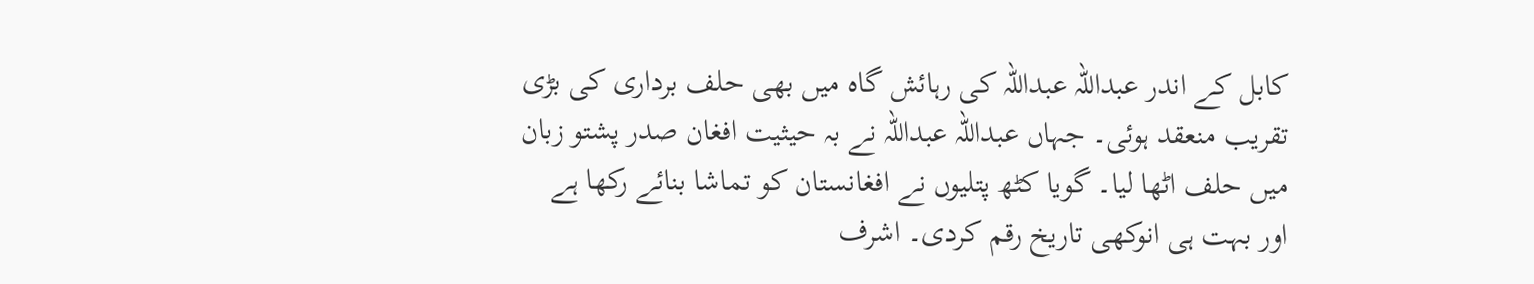کابل کے اندر عبداللہ عبداللہ کی رہائش گاہ میں بھی حلف برداری کی بڑی تقریب منعقد ہوئی۔ جہاں عبداللہ عبداللہ نے بہ حیثیت افغان صدر پشتو زبان میں حلف اٹھا لیا۔ گویا کٹھ پتلیوں نے افغانستان کو تماشا بنائے رکھا ہے اور بہت ہی انوکھی تاریخ رقم کردی۔ اشرف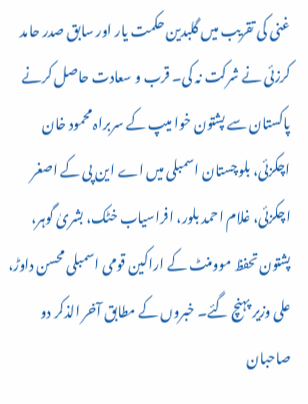غنی کی تقریب میں گلبدین حکمت یار اور سابق صدر حامد کرزئی نے شرکت نہ کی۔ قرب و سعادت حاصل کرنے پاکستان سے پشتون خوا میپ کے سربراہ محمود خان اچکزئی، بلوچستان اسمبلی میں اے این پی کے اصغر اچکزئی، غلام احمد بلور، افراسیاب خٹک، بشریٰ گوہر، پشتون تحفظ موومنٹ کے اراکین قومی اسمبلی محسن داوڑ، علی وزیر پہنچ گئے۔ خبروں کے مطابق آخر الذکر دو صاحبان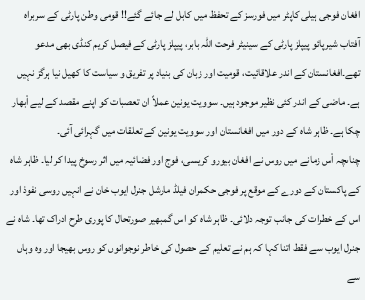افغان فوجی ہیلی کاپٹر میں فورسز کے تحفظ میں کابل لے جائے گئے!! قومی وطن پارٹی کے سربراہ آفتاب شیرپائو پیپلز پارٹی کے سینیٹر فرحت اللہ بابر، پیپلز پارٹی کے فیصل کریم کنڈی بھی مدعو تھے۔افغانستان کے اندر علاقائیت، قومیت اور زبان کی بنیاد پر تفریق و سیاست کا کھیل نیا ہرگز نہیں ہے۔ ماضی کے اندر کئی نظیر موجود ہیں۔ سوویت یونین عملاً ان تعصبات کو اپنے مقصد کے لیے اْبھار چکا ہے۔ ظاہر شاہ کے دور میں افغانستان اور سوویت یونین کے تعلقات میں گہرائی آئی۔
چناںچہ اْس زمانے میں روس نے افغان بیورو کریسی، فوج اور فضائیہ میں اثر رسوخ پیدا کر لیا۔ ظاہر شاہ کے پاکستان کے دورے کے موقع پر فوجی حکمران فیلڈ مارشل جنرل ایوب خان نے انہیں روسی نفوذ اور اس کے خطرات کی جانب توجہ دلائی۔ ظاہر شاہ کو اس گمبھیر صورتحال کا پوری طرح ادراک تھا۔ شاہ نے جنرل ایوب سے فقط اتنا کہا کہ ہم نے تعلیم کے حصول کی خاطر نوجوانوں کو روس بھیجا اور وہ وہاں سے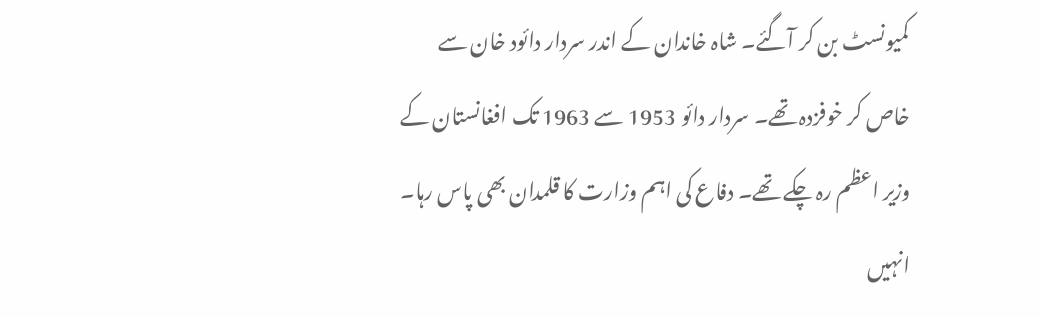کمیونسٹ بن کر آگئے۔ شاہ خاندان کے اندر سردار دائود خان سے خاص کر خوفزدہ تھے۔ سردار دائو 1953 سے 1963 تک افغانستان کے وزیر اعظم رہ چکے تھے۔ دفاع کی اہم وزارت کا قلمدان بھی پاس رہا۔ انہیں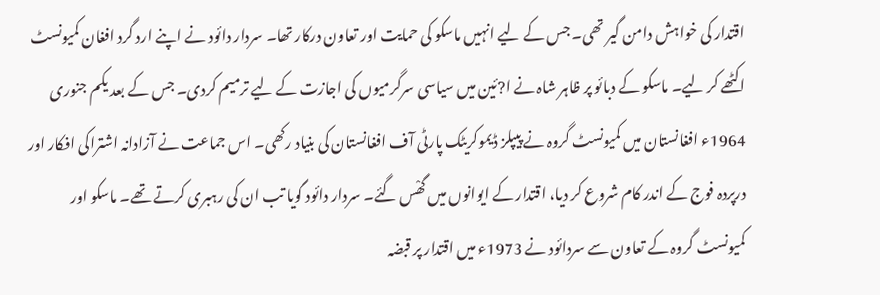اقتدار کی خواہش دامن گیر تھی۔ جس کے لیے انہیں ماسکو کی حمایت اور تعاون درکار تھا۔ سردار دائود نے اپنے ارد گرد افغان کمیونسٹ اکٹھے کر لیے۔ ماسکو کے دبائو پر ظاہر شاہ نے ا?ئین میں سیاسی سرگرمیوں کی اجازت کے لیے ترمیم کردی۔ جس کے بعد یکم جنوری 1964ء افغانستان میں کمیونسٹ گروہ نے پیپلز ڈیموکریٹک پارٹی آف افغانستان کی بنیاد رکھی۔ اس جماعت نے آزادانہ اشتراکی افکار اور درپردہ فوج کے اندر کام شروع کر دیا، اقتدار کے ایوانوں میں گھْس گئے۔ سردار دائود گویا تب ان کی رہبری کرتے تھے۔ ماسکو اور کمیونسٹ گروہ کے تعاون سے سردائود نے 1973ء میں اقتدار پر قبضہ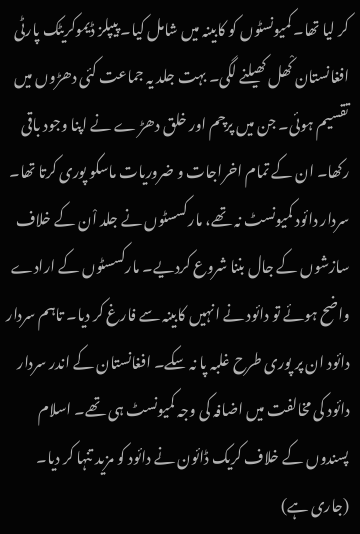کر لیا تھا۔ کمیونسٹوں کو کابینہ میں شامل کیا۔ پیپلز ڈیموکریٹک پارٹی افغانستان کْھل کھیلنے لگی۔ بہت جلد یہ جماعت کئی دھڑوں میں تقسیم ہوئی۔ جن میں پرچم اور خلق دھڑ ے نے اپنا وجود باقی رکھا۔ ان کے تمام اخراجات و ضروریات ماسکو پوری کرتا تھا۔ سردار دائود کمیونسٹ نہ تھے، مارکسسٹوں نے جلد اْن کے خلاف سازشوں کے جال بننا شروع کردیے۔ مارکسسٹوں کے ارادے واضح ہوئے تو دائود نے انہیں کابینہ سے فارغ کر دیا۔ تاہم سردار دائود ان پر پوری طرح غلبہ پا نہ سکے۔ افغانستان کے اندر سردار دائود کی مخالفت میں اضافہ کی وجہ کمیونسٹ ہی تھے۔ اسلام پسندوں کے خلاف کریک ڈائون نے دائود کو مزید تنہا کر دیا۔
(جاری ہے)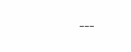۔۔۔